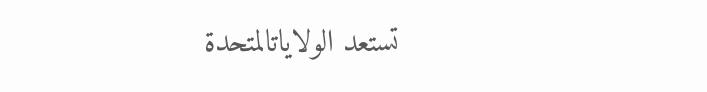تستعد الولاياتالمتحدة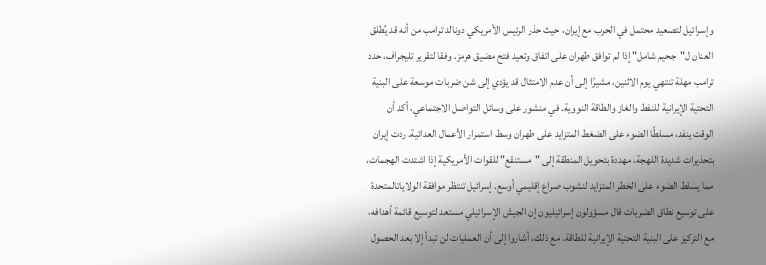وإسرائيل لتصعيد محتمل في الحرب مع إيران، حيث حذر الرئيس الأمريكي دونالد ترامب من أنه قد يُطلق العنان ل"جحيم شامل" إذا لم توافق طهران على اتفاق وتعيد فتح مضيق هرمز. وفقا لتقرير تليجراف، حدد ترامب مهلة تنتهي يوم الاثنين، مشيرًا إلى أن عدم الامتثال قد يؤدي إلى شن ضربات موسعة على البنية التحتية الإيرانية للنفط والغاز والطاقة النووية. في منشور على وسائل التواصل الاجتماعي، أكد أن الوقت ينفد، مسلطًا الضوء على الضغط المتزايد على طهران وسط استمرار الأعمال العدائية. ردت إيران بتحذيرات شديدة اللهجة، مهددة بتحويل المنطقة إلى "مستنقع" للقوات الأمريكية إذا اشتدت الهجمات، مما يسلط الضوء على الخطر المتزايد لنشوب صراع إقليمي أوسع. إسرائيل تنتظر موافقة الولاياتالمتحدة على توسيع نطاق الضربات قال مسؤولون إسرائيليون إن الجيش الإسرائيلي مستعد لتوسيع قائمة أهدافه، مع التركيز على البنية التحتية الإيرانية للطاقة. مع ذلك، أشاروا إلى أن العمليات لن تبدأ إلا بعد الحصول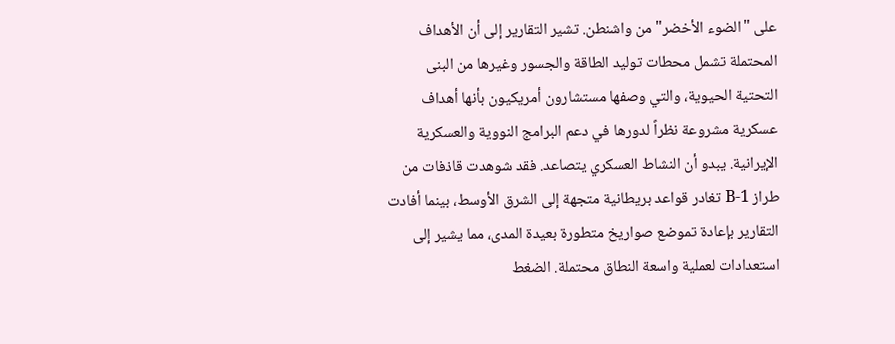على "الضوء الأخضر" من واشنطن. تشير التقارير إلى أن الأهداف المحتملة تشمل محطات توليد الطاقة والجسور وغيرها من البنى التحتية الحيوية، والتي وصفها مستشارون أمريكيون بأنها أهداف عسكرية مشروعة نظراً لدورها في دعم البرامج النووية والعسكرية الإيرانية. يبدو أن النشاط العسكري يتصاعد. فقد شوهدت قاذفات من طراز B-1 تغادر قواعد بريطانية متجهة إلى الشرق الأوسط، بينما أفادت التقارير بإعادة تموضع صواريخ متطورة بعيدة المدى، مما يشير إلى استعدادات لعملية واسعة النطاق محتملة. الضغط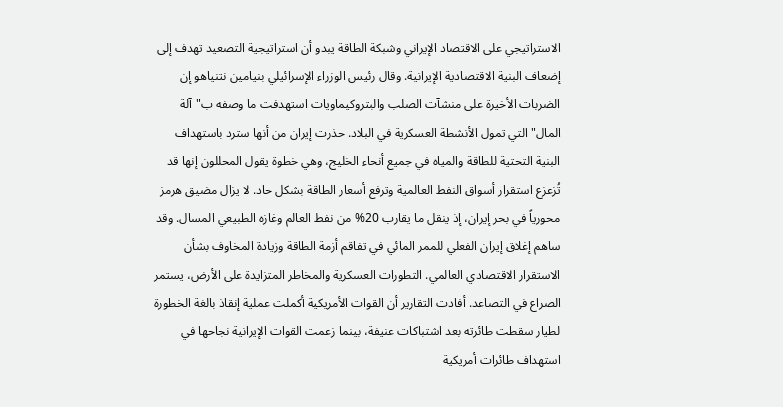الاستراتيجي على الاقتصاد الإيراني وشبكة الطاقة يبدو أن استراتيجية التصعيد تهدف إلى إضعاف البنية الاقتصادية الإيرانية. وقال رئيس الوزراء الإسرائيلي بنيامين نتنياهو إن الضربات الأخيرة على منشآت الصلب والبتروكيماويات استهدفت ما وصفه ب"آلة المال" التي تمول الأنشطة العسكرية في البلاد. حذرت إيران من أنها سترد باستهداف البنية التحتية للطاقة والمياه في جميع أنحاء الخليج، وهي خطوة يقول المحللون إنها قد تُزعزع استقرار أسواق النفط العالمية وترفع أسعار الطاقة بشكل حاد. لا يزال مضيق هرمز محورياً في بحر إيران، إذ ينقل ما يقارب 20% من نفط العالم وغازه الطبيعي المسال. وقد ساهم إغلاق إيران الفعلي للممر المائي في تفاقم أزمة الطاقة وزيادة المخاوف بشأن الاستقرار الاقتصادي العالمي. التطورات العسكرية والمخاطر المتزايدة على الأرض، يستمر الصراع في التصاعد. أفادت التقارير أن القوات الأمريكية أكملت عملية إنقاذ بالغة الخطورة لطيار سقطت طائرته بعد اشتباكات عنيفة، بينما زعمت القوات الإيرانية نجاحها في استهداف طائرات أمريكية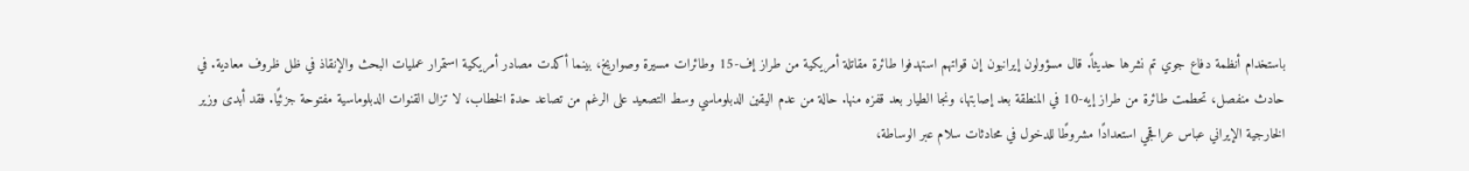باستخدام أنظمة دفاع جوي تم نشرها حديثاً. قال مسؤولون إيرانيون إن قواتهم استهدفوا طائرة مقاتلة أمريكية من طراز إف-15 وطائرات مسيرة وصواريخ، بينما أكدت مصادر أمريكية استمرار عمليات البحث والإنقاذ في ظل ظروف معادية. في حادث منفصل، تحطمت طائرة من طراز إيه-10 في المنطقة بعد إصابتها، ونجا الطيار بعد قفزه منها. حالة من عدم اليقين الدبلوماسي وسط التصعيد على الرغم من تصاعد حدة الخطاب، لا تزال القنوات الدبلوماسية مفتوحة جزئيًا. فقد أبدى وزير الخارجية الإيراني عباس عراقجي استعدادًا مشروطًا للدخول في محادثات سلام عبر الوساطة،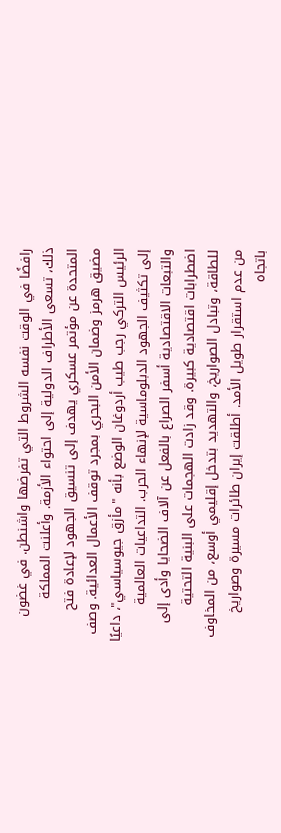رافضًا في الوقت نفسه الشروط التي تفرضها واشنطن. في غضون ذلك، تسعى الأطراف الدولية إلى احتواء الأزمة. وأعلنت المملكة المتحدة عن مؤتمر عسكري يهدف إلى تنسيق الجهود لإعادة فتح مضيق هرمز وضمان الأمن البحري بمجرد توقف الأعمال العدائية. وصف الرئيس التركي رجب طيب أردوغان الوضع بأنه "مأزق جيوسياسي"، داعيًا إلى تكثيف الجهود الدبلوماسية لإنهاء الحرب. التداعيات العالمية والتبعات الاقتصادية أسفر الصراع بالفعل عن آلاف الضحايا وأدى إلى اضطرابات اقتصادية كبيرة. وقد زادت الهجمات على البنية التحتية للطاقة، وتبادل الصواريخ، والتهديد بتدخل إقليمي أوسع، من المخاوف من عدم استقرار طويل الأمد. أطلقت إيران طائرات مسيرة وصواريخ باتجاه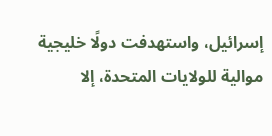إسرائيل، واستهدفت دولًا خليجية موالية للولايات المتحدة، إلا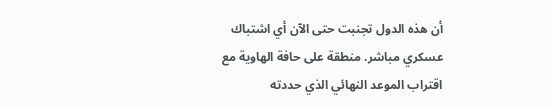أن هذه الدول تجنبت حتى الآن أي اشتباك عسكري مباشر. منطقة على حافة الهاوية مع اقتراب الموعد النهائي الذي حددته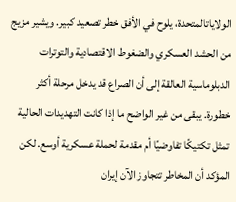الولاياتالمتحدة، يلوح في الأفق خطر تصعيد كبير. ويشير مزيج من الحشد العسكري والضغوط الاقتصادية والتوترات الدبلوماسية العالقة إلى أن الصراع قد يدخل مرحلة أكثر خطورة. يبقى من غير الواضح ما إذا كانت التهديدات الحالية تمثل تكتيكًا تفاوضيًا أم مقدمة لحملة عسكرية أوسع. لكن المؤكد أن المخاطر تتجاوز الآن إيران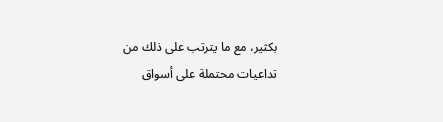بكثير، مع ما يترتب على ذلك من تداعيات محتملة على أسواق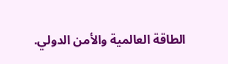الطاقة العالمية والأمن الدولي.